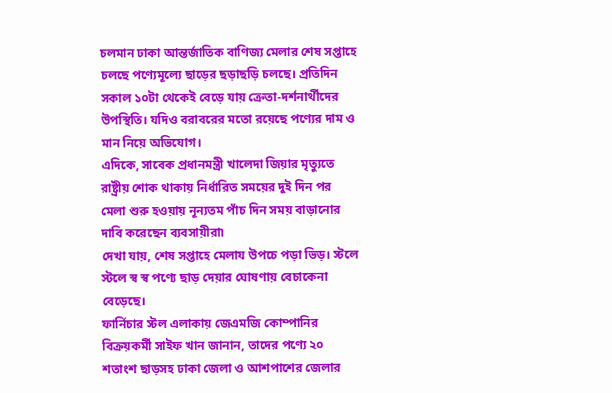চলমান ঢাকা আন্তর্জাতিক বাণিজ্য মেলার শেষ সপ্তাহে চলছে পণ্যেমূল্যে ছাড়ের ছড়াছড়ি চলছে। প্রতিদিন সকাল ১০টা থেকেই বেড়ে যায় ক্রেতা-দর্শনার্থীদের উপস্থিতি। যদিও বরাবরের মতো রয়েছে পণ্যের দাম ও মান নিয়ে অভিযোগ।
এদিকে, সাবেক প্রধানমন্ত্রী খালেদা জিয়ার মৃত্যুতে রাষ্ট্রীয় শোক থাকায় নির্ধারিত সময়ের দুই দিন পর মেলা শুরু হওয়ায় নূন্যতম পাঁচ দিন সময় বাড়ানোর দাবি করেছেন ব্যবসায়ীরা৷
দেখা যায়, শেষ সপ্তাহে মেলায উপচে পড়া ভিড়। স্টলে স্টলে স্ব স্ব পণ্যে ছাড় দেয়ার ঘোষণায় বেচাকেনা বেড়েছে।
ফার্নিচার স্টল এলাকায় জেএমজি কোম্পানির বিক্রয়কর্মী সাইফ খান জানান, তাদের পণ্যে ২০ শতাংশ ছাড়সহ ঢাকা জেলা ও আশপাশের জেলার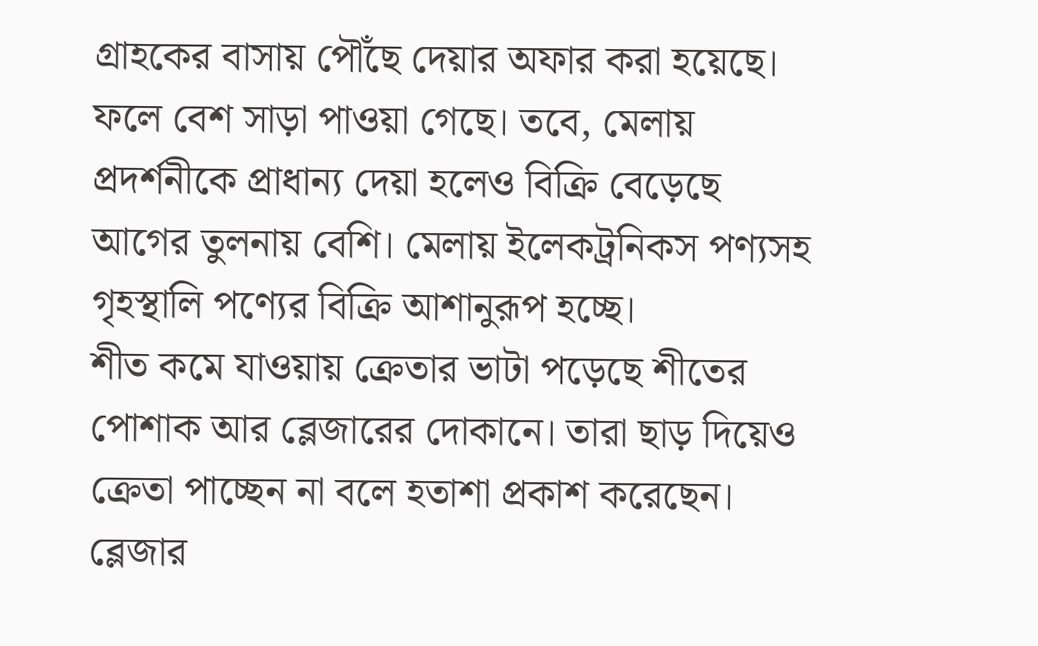গ্রাহকের বাসায় পৌঁছে দেয়ার অফার করা হয়েছে। ফলে বেশ সাড়া পাওয়া গেছে। তবে, মেলায় প্রদর্শনীকে প্রাধান্য দেয়া হলেও বিক্রি বেড়েছে আগের তুলনায় বেশি। মেলায় ইলেকট্রনিকস পণ্যসহ গৃহস্থালি পণ্যের বিক্রি আশানুরূপ হচ্ছে।
শীত কমে যাওয়ায় ক্রেতার ভাটা পড়েছে শীতের পোশাক আর ব্লেজারের দোকানে। তারা ছাড় দিয়েও ক্রেতা পাচ্ছেন না বলে হতাশা প্রকাশ করেছেন।
ব্লেজার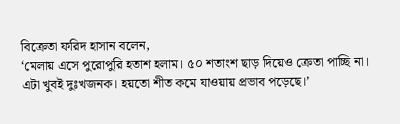বিক্রেতা ফরিদ হাসান বলেন,
‘মেলায় এসে পুরোপুরি হতাশ হলাম। ৫০ শতাংশ ছাড় দিয়েও ক্রেতা পাচ্ছি না। এটা খুবই দুঃখজনক। হয়তো শীত কমে যাওয়ায় প্রভাব পড়েছে।’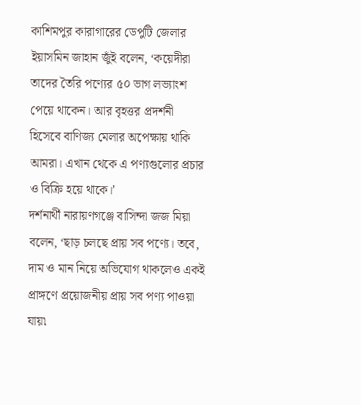কাশিমপুর কারাগারের ডেপুটি জেলার ইয়াসমিন জাহান জুঁই বলেন, ‘কয়েদীরা তাদের তৈরি পণ্যের ৫০ ভাগ লভ্যাংশ পেয়ে থাকেন। আর বৃহত্তর প্রদর্শনী হিসেবে বাণিজ্য মেলার অপেক্ষায় থাকি আমরা। এখান থেকে এ পণ্যগুলোর প্রচার ও বিক্রি হয়ে থাকে।’
দর্শনার্থী নারায়ণগঞ্জে বাসিন্দা জজ মিয়া বলেন, ‘ছাড় চলছে প্রায় সব পণ্যে। তবে, দাম ও মান নিয়ে অভিযোগ থাকলেও একই প্রাঙ্গণে প্রয়োজনীয় প্রায় সব পণ্য পাওয়া যায়৷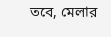তবে, মেলার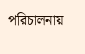পরিচালনায়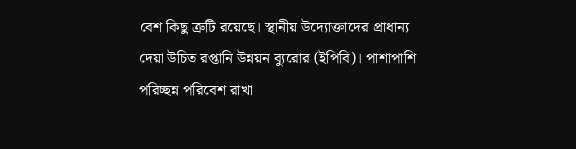বেশ কিছু ত্রুটি রয়েছে। স্থানীয় উদ্যোক্তাদের প্রাধান্য দেয়া উচিত রপ্তানি উন্নয়ন ব্যুরোর (ইপিবি)। পাশাপাশি পরিচ্ছন্ন পরিবেশ রাখা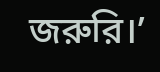জরুরি।’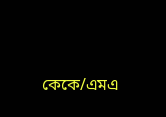কেকে/এমএ